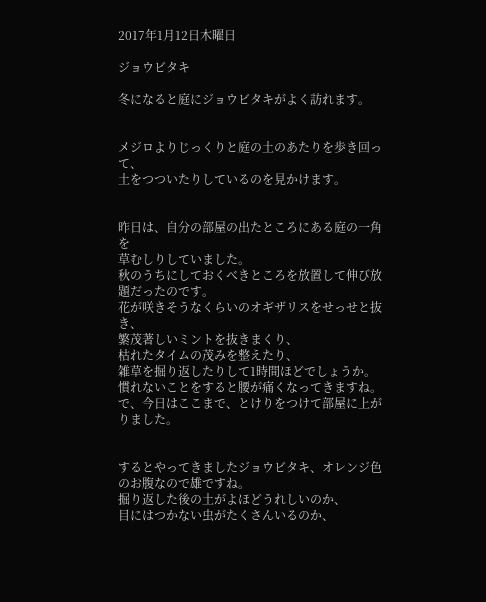2017年1月12日木曜日

ジョウビタキ

冬になると庭にジョウビタキがよく訪れます。


メジロよりじっくりと庭の土のあたりを歩き回って、
土をつついたりしているのを見かけます。


昨日は、自分の部屋の出たところにある庭の一角を
草むしりしていました。
秋のうちにしておくべきところを放置して伸び放題だったのです。
花が咲きそうなくらいのオギザリスをせっせと抜き、
繁茂著しいミントを抜きまくり、
枯れたタイムの茂みを整えたり、
雑草を掘り返したりして1時間ほどでしょうか。
慣れないことをすると腰が痛くなってきますね。
で、今日はここまで、とけりをつけて部屋に上がりました。


するとやってきましたジョウビタキ、オレンジ色のお腹なので雄ですね。
掘り返した後の土がよほどうれしいのか、
目にはつかない虫がたくさんいるのか、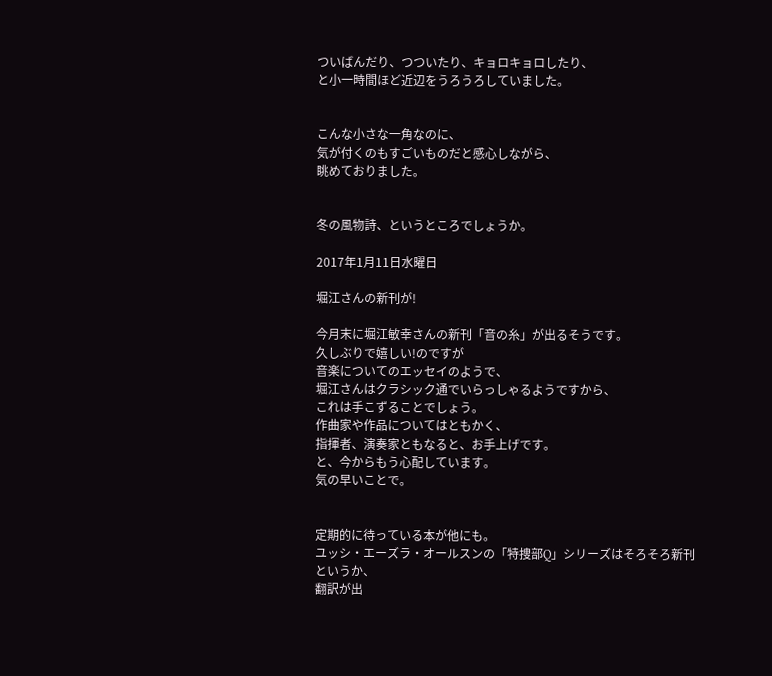ついばんだり、つついたり、キョロキョロしたり、
と小一時間ほど近辺をうろうろしていました。


こんな小さな一角なのに、
気が付くのもすごいものだと感心しながら、
眺めておりました。


冬の風物詩、というところでしょうか。

2017年1月11日水曜日

堀江さんの新刊が!

今月末に堀江敏幸さんの新刊「音の糸」が出るそうです。
久しぶりで嬉しい!のですが
音楽についてのエッセイのようで、
堀江さんはクラシック通でいらっしゃるようですから、
これは手こずることでしょう。
作曲家や作品についてはともかく、
指揮者、演奏家ともなると、お手上げです。
と、今からもう心配しています。
気の早いことで。


定期的に待っている本が他にも。
ユッシ・エーズラ・オールスンの「特捜部Q」シリーズはそろそろ新刊というか、
翻訳が出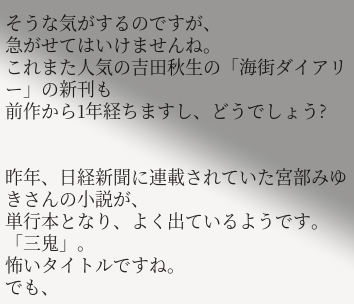そうな気がするのですが、
急がせてはいけませんね。
これまた人気の吉田秋生の「海街ダイアリー」の新刊も
前作から1年経ちますし、どうでしょう?


昨年、日経新聞に連載されていた宮部みゆきさんの小説が、
単行本となり、よく出ているようです。
「三鬼」。
怖いタイトルですね。
でも、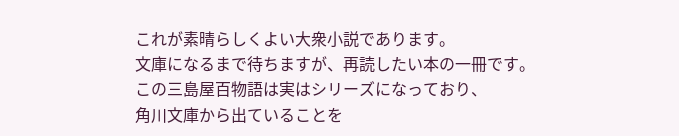これが素晴らしくよい大衆小説であります。
文庫になるまで待ちますが、再読したい本の一冊です。
この三島屋百物語は実はシリーズになっており、
角川文庫から出ていることを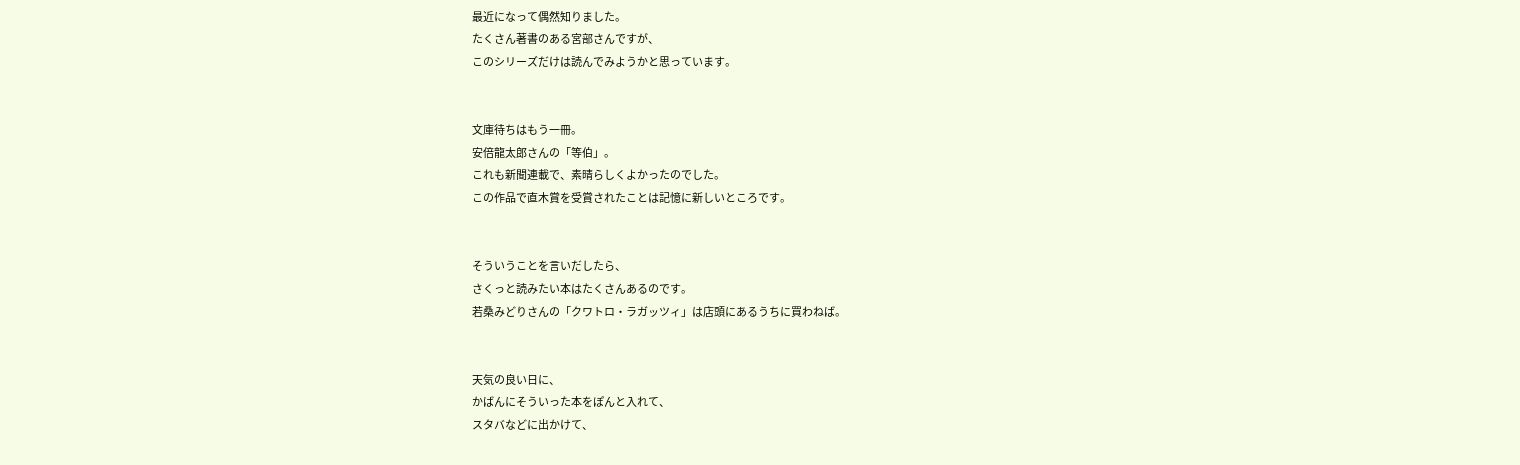最近になって偶然知りました。
たくさん著書のある宮部さんですが、
このシリーズだけは読んでみようかと思っています。


文庫待ちはもう一冊。
安倍龍太郎さんの「等伯」。
これも新聞連載で、素晴らしくよかったのでした。
この作品で直木賞を受賞されたことは記憶に新しいところです。


そういうことを言いだしたら、
さくっと読みたい本はたくさんあるのです。
若桑みどりさんの「クワトロ・ラガッツィ」は店頭にあるうちに買わねば。


天気の良い日に、
かばんにそういった本をぽんと入れて、
スタバなどに出かけて、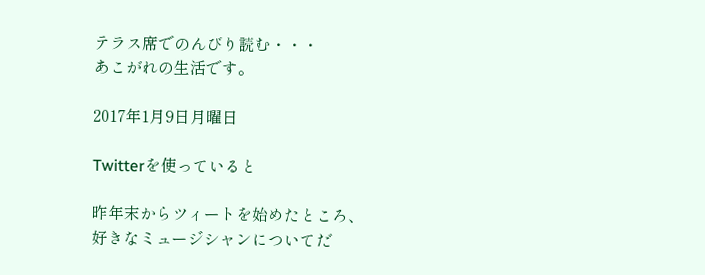テラス席でのんびり読む・・・
あこがれの生活です。

2017年1月9日月曜日

Twitterを使っていると

昨年末からツィートを始めたところ、
好きなミュージシャンについてだ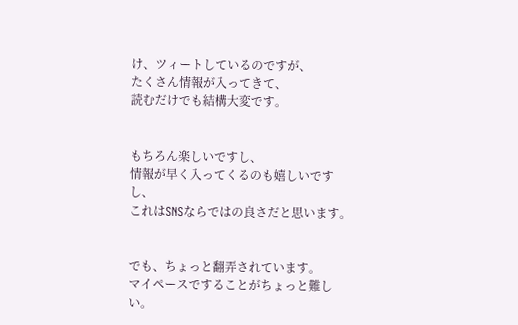け、ツィートしているのですが、
たくさん情報が入ってきて、
読むだけでも結構大変です。


もちろん楽しいですし、
情報が早く入ってくるのも嬉しいですし、
これはSNSならではの良さだと思います。


でも、ちょっと翻弄されています。
マイペースですることがちょっと難しい。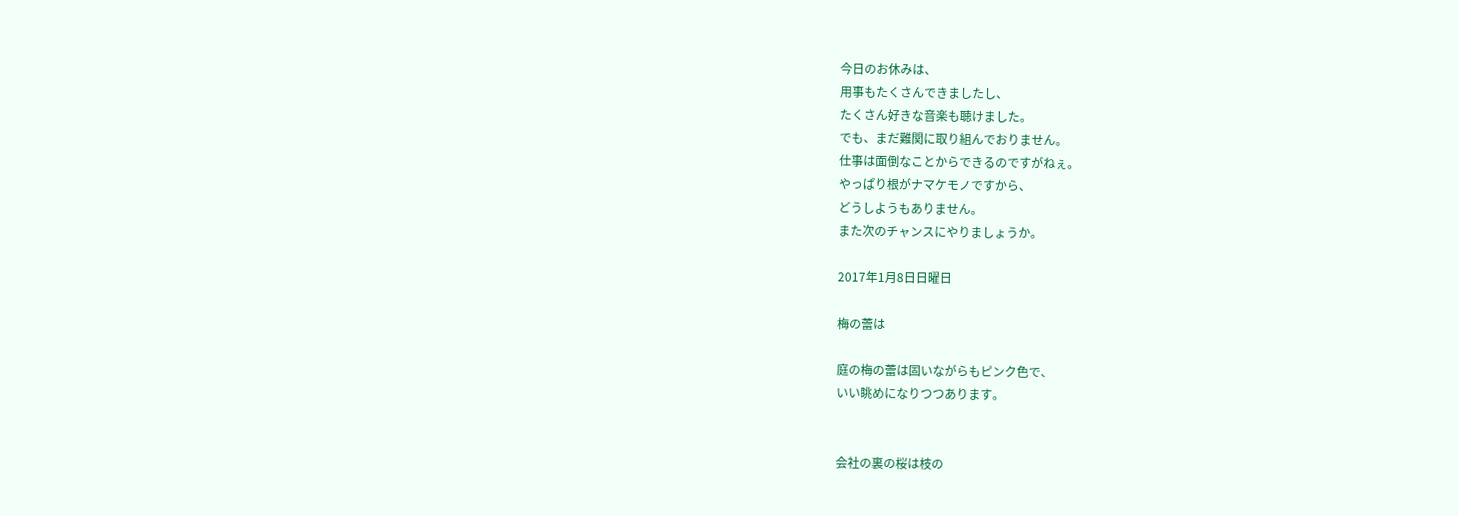今日のお休みは、
用事もたくさんできましたし、
たくさん好きな音楽も聴けました。
でも、まだ難関に取り組んでおりません。
仕事は面倒なことからできるのですがねぇ。
やっぱり根がナマケモノですから、
どうしようもありません。
また次のチャンスにやりましょうか。

2017年1月8日日曜日

梅の蕾は

庭の梅の蕾は固いながらもピンク色で、
いい眺めになりつつあります。


会社の裏の桜は枝の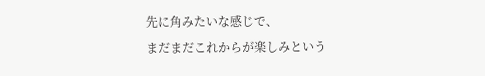先に角みたいな感じで、
まだまだこれからが楽しみという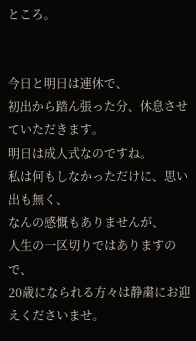ところ。


今日と明日は連休で、
初出から踏ん張った分、休息させていただきます。
明日は成人式なのですね。
私は何もしなかっただけに、思い出も無く、
なんの感慨もありませんが、
人生の一区切りではありますので、
20歳になられる方々は静粛にお迎えくださいませ。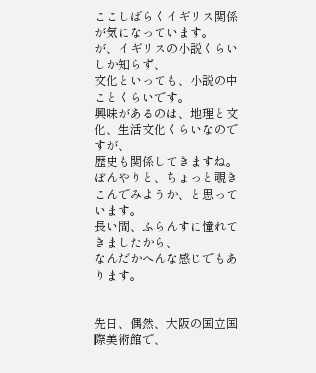ここしばらくイギリス関係が気になっています。
が、イギリスの小説くらいしか知らず、
文化といっても、小説の中ことくらいです。
興味があるのは、地理と文化、生活文化くらいなのですが、
歴史も関係してきますね。
ぼんやりと、ちょっと覗きこんでみようか、と思っています。
長い間、ふらんすに憧れてきましたから、
なんだかへんな感じでもあります。


先日、偶然、大阪の国立国際美術館で、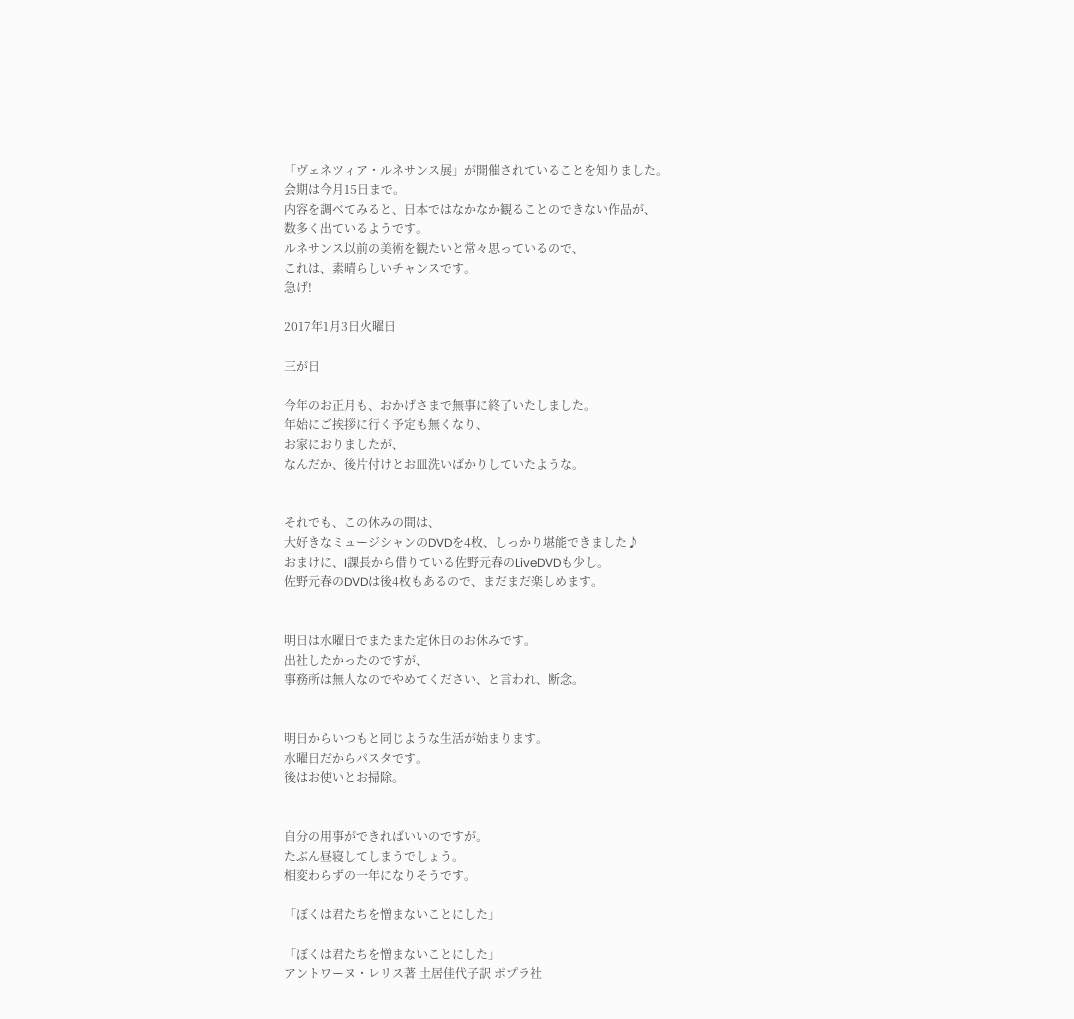「ヴェネツィア・ルネサンス展」が開催されていることを知りました。
会期は今月15日まで。
内容を調べてみると、日本ではなかなか観ることのできない作品が、
数多く出ているようです。
ルネサンス以前の美術を観たいと常々思っているので、
これは、素晴らしいチャンスです。
急げ!

2017年1月3日火曜日

三が日

今年のお正月も、おかげさまで無事に終了いたしました。
年始にご挨拶に行く予定も無くなり、
お家におりましたが、
なんだか、後片付けとお皿洗いばかりしていたような。


それでも、この休みの間は、
大好きなミュージシャンのDVDを4枚、しっかり堪能できました♪
おまけに、I課長から借りている佐野元春のLiveDVDも少し。
佐野元春のDVDは後4枚もあるので、まだまだ楽しめます。


明日は水曜日でまたまた定休日のお休みです。
出社したかったのですが、
事務所は無人なのでやめてください、と言われ、断念。


明日からいつもと同じような生活が始まります。
水曜日だからパスタです。
後はお使いとお掃除。


自分の用事ができればいいのですが。
たぶん昼寝してしまうでしょう。
相変わらずの一年になりそうです。

「ぼくは君たちを憎まないことにした」

「ぼくは君たちを憎まないことにした」
アントワーヌ・レリス著 土居佳代子訳 ポプラ社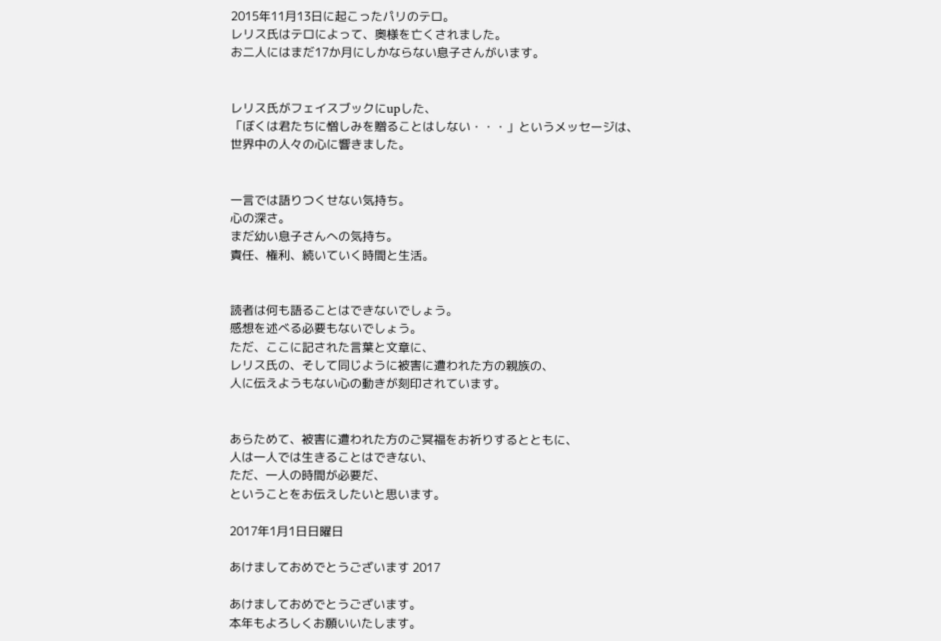2015年11月13日に起こったパリのテロ。
レリス氏はテロによって、奥様を亡くされました。
お二人にはまだ17か月にしかならない息子さんがいます。


レリス氏がフェイスブックにupした、
「ぼくは君たちに憎しみを贈ることはしない・・・」というメッセージは、
世界中の人々の心に響きました。


一言では語りつくせない気持ち。
心の深さ。
まだ幼い息子さんへの気持ち。
責任、権利、続いていく時間と生活。


読者は何も語ることはできないでしょう。
感想を述べる必要もないでしょう。
ただ、ここに記された言葉と文章に、
レリス氏の、そして同じように被害に遭われた方の親族の、
人に伝えようもない心の動きが刻印されています。


あらためて、被害に遭われた方のご冥福をお祈りするとともに、
人は一人では生きることはできない、
ただ、一人の時間が必要だ、
ということをお伝えしたいと思います。

2017年1月1日日曜日

あけましておめでとうございます 2017

あけましておめでとうございます。
本年もよろしくお願いいたします。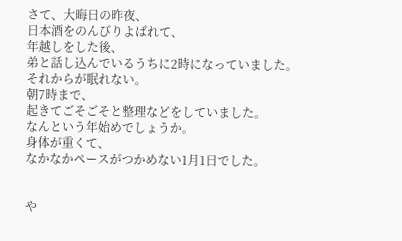さて、大晦日の昨夜、
日本酒をのんびりよばれて、
年越しをした後、
弟と話し込んでいるうちに2時になっていました。
それからが眠れない。
朝7時まで、
起きてごそごそと整理などをしていました。
なんという年始めでしょうか。
身体が重くて、
なかなかペースがつかめない1月1日でした。


や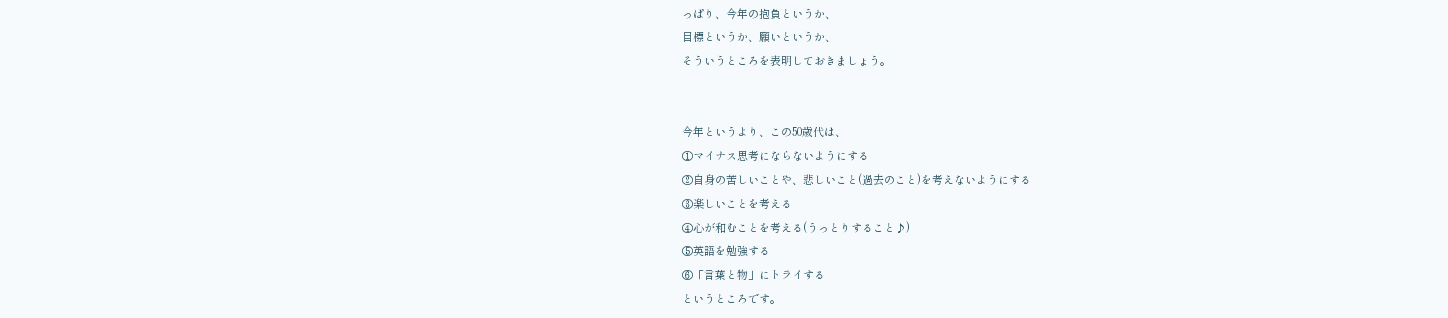っぱり、今年の抱負というか、
目標というか、願いというか、
そういうところを表明しておきましょう。


今年というより、この50歳代は、
①マイナス思考にならないようにする
②自身の苦しいことや、悲しいこと(過去のこと)を考えないようにする
③楽しいことを考える
④心が和むことを考える(うっとりすること♪)
⑤英語を勉強する
⑥「言葉と物」にトライする
というところです。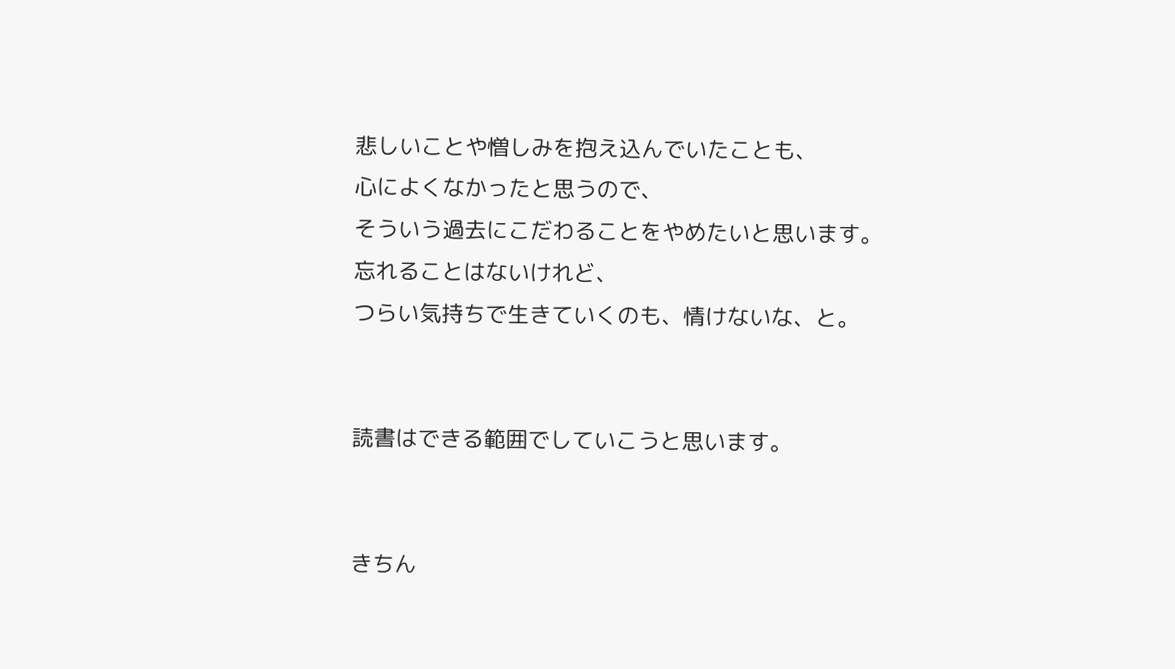悲しいことや憎しみを抱え込んでいたことも、
心によくなかったと思うので、
そういう過去にこだわることをやめたいと思います。
忘れることはないけれど、
つらい気持ちで生きていくのも、情けないな、と。


読書はできる範囲でしていこうと思います。


きちん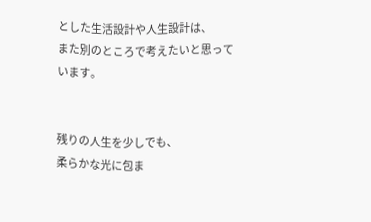とした生活設計や人生設計は、
また別のところで考えたいと思っています。


残りの人生を少しでも、
柔らかな光に包ま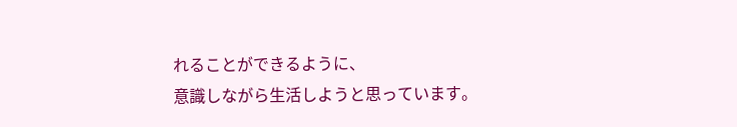れることができるように、
意識しながら生活しようと思っています。